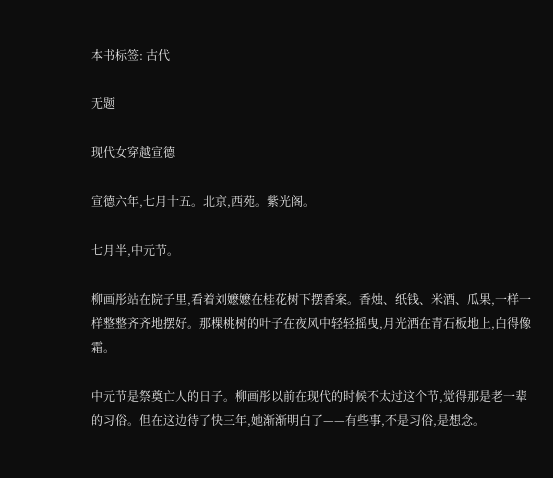本书标签: 古代

无题

现代女穿越宣德

宣德六年,七月十五。北京,西苑。紫光阁。

七月半,中元节。

柳画彤站在院子里,看着刘嬷嬷在桂花树下摆香案。香烛、纸钱、米酒、瓜果,一样一样整整齐齐地摆好。那棵桃树的叶子在夜风中轻轻摇曳,月光洒在青石板地上,白得像霜。

中元节是祭奠亡人的日子。柳画彤以前在现代的时候不太过这个节,觉得那是老一辈的习俗。但在这边待了快三年,她渐渐明白了——有些事,不是习俗,是想念。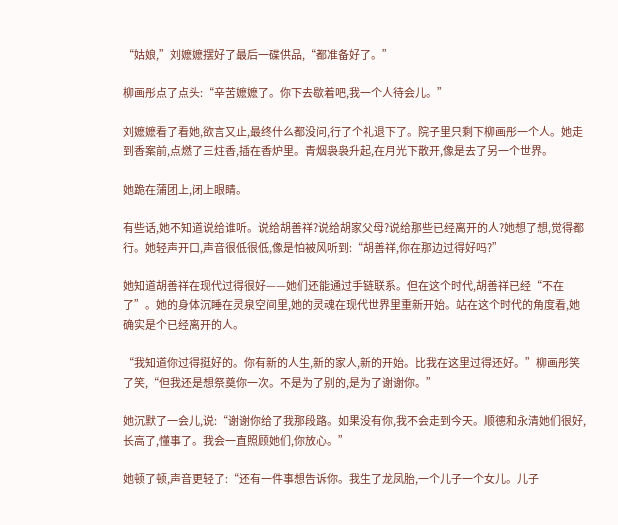“姑娘,”刘嬷嬷摆好了最后一碟供品,“都准备好了。”

柳画彤点了点头:“辛苦嬷嬷了。你下去歇着吧,我一个人待会儿。”

刘嬷嬷看了看她,欲言又止,最终什么都没问,行了个礼退下了。院子里只剩下柳画彤一个人。她走到香案前,点燃了三炷香,插在香炉里。青烟袅袅升起,在月光下散开,像是去了另一个世界。

她跪在蒲团上,闭上眼睛。

有些话,她不知道说给谁听。说给胡善祥?说给胡家父母?说给那些已经离开的人?她想了想,觉得都行。她轻声开口,声音很低很低,像是怕被风听到:“胡善祥,你在那边过得好吗?”

她知道胡善祥在现代过得很好——她们还能通过手链联系。但在这个时代,胡善祥已经“不在了”。她的身体沉睡在灵泉空间里,她的灵魂在现代世界里重新开始。站在这个时代的角度看,她确实是个已经离开的人。

“我知道你过得挺好的。你有新的人生,新的家人,新的开始。比我在这里过得还好。”柳画彤笑了笑,“但我还是想祭奠你一次。不是为了别的,是为了谢谢你。”

她沉默了一会儿,说:“谢谢你给了我那段路。如果没有你,我不会走到今天。顺德和永清她们很好,长高了,懂事了。我会一直照顾她们,你放心。”

她顿了顿,声音更轻了:“还有一件事想告诉你。我生了龙凤胎,一个儿子一个女儿。儿子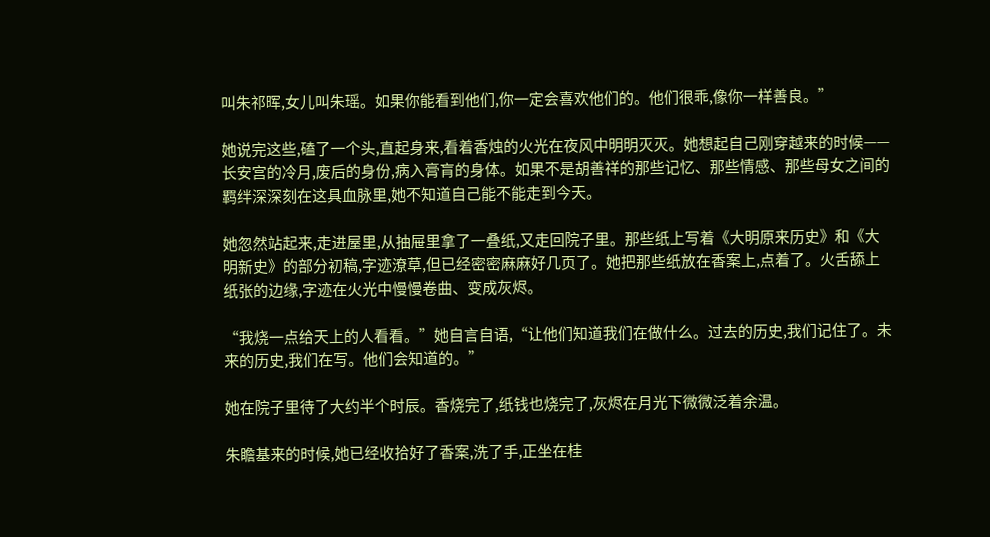叫朱祁晖,女儿叫朱瑶。如果你能看到他们,你一定会喜欢他们的。他们很乖,像你一样善良。”

她说完这些,磕了一个头,直起身来,看着香烛的火光在夜风中明明灭灭。她想起自己刚穿越来的时候——长安宫的冷月,废后的身份,病入膏肓的身体。如果不是胡善祥的那些记忆、那些情感、那些母女之间的羁绊深深刻在这具血脉里,她不知道自己能不能走到今天。

她忽然站起来,走进屋里,从抽屉里拿了一叠纸,又走回院子里。那些纸上写着《大明原来历史》和《大明新史》的部分初稿,字迹潦草,但已经密密麻麻好几页了。她把那些纸放在香案上,点着了。火舌舔上纸张的边缘,字迹在火光中慢慢卷曲、变成灰烬。

“我烧一点给天上的人看看。”她自言自语,“让他们知道我们在做什么。过去的历史,我们记住了。未来的历史,我们在写。他们会知道的。”

她在院子里待了大约半个时辰。香烧完了,纸钱也烧完了,灰烬在月光下微微泛着余温。

朱瞻基来的时候,她已经收拾好了香案,洗了手,正坐在桂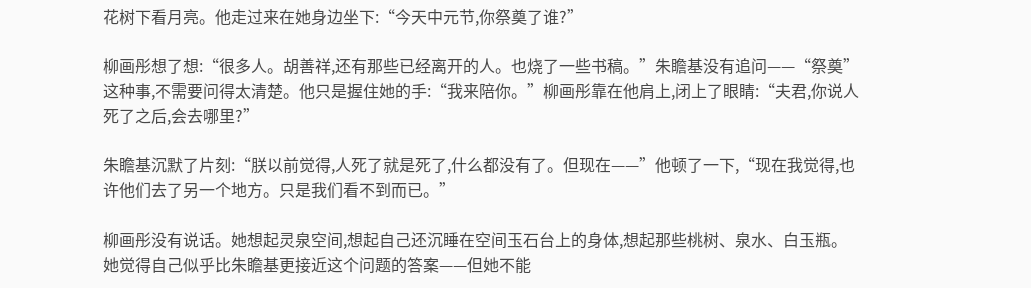花树下看月亮。他走过来在她身边坐下:“今天中元节,你祭奠了谁?”

柳画彤想了想:“很多人。胡善祥,还有那些已经离开的人。也烧了一些书稿。”朱瞻基没有追问——“祭奠”这种事,不需要问得太清楚。他只是握住她的手:“我来陪你。”柳画彤靠在他肩上,闭上了眼睛:“夫君,你说人死了之后,会去哪里?”

朱瞻基沉默了片刻:“朕以前觉得,人死了就是死了,什么都没有了。但现在——”他顿了一下,“现在我觉得,也许他们去了另一个地方。只是我们看不到而已。”

柳画彤没有说话。她想起灵泉空间,想起自己还沉睡在空间玉石台上的身体,想起那些桃树、泉水、白玉瓶。她觉得自己似乎比朱瞻基更接近这个问题的答案——但她不能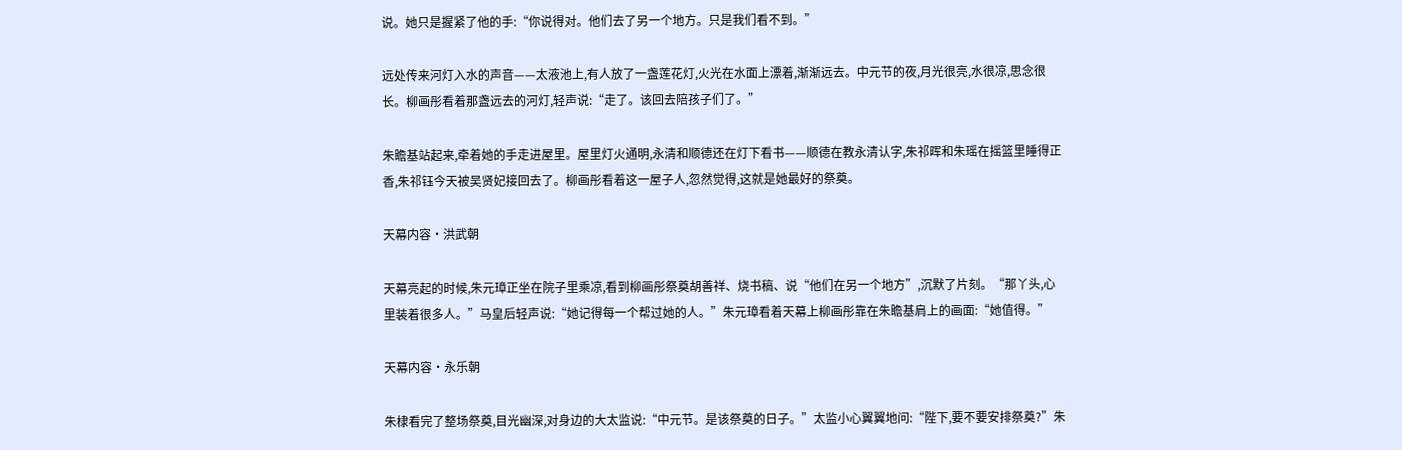说。她只是握紧了他的手:“你说得对。他们去了另一个地方。只是我们看不到。”

远处传来河灯入水的声音——太液池上,有人放了一盏莲花灯,火光在水面上漂着,渐渐远去。中元节的夜,月光很亮,水很凉,思念很长。柳画彤看着那盏远去的河灯,轻声说:“走了。该回去陪孩子们了。”

朱瞻基站起来,牵着她的手走进屋里。屋里灯火通明,永清和顺德还在灯下看书——顺德在教永清认字,朱祁晖和朱瑶在摇篮里睡得正香,朱祁钰今天被吴贤妃接回去了。柳画彤看着这一屋子人,忽然觉得,这就是她最好的祭奠。

天幕内容·洪武朝

天幕亮起的时候,朱元璋正坐在院子里乘凉,看到柳画彤祭奠胡善祥、烧书稿、说“他们在另一个地方”,沉默了片刻。“那丫头,心里装着很多人。”马皇后轻声说:“她记得每一个帮过她的人。”朱元璋看着天幕上柳画彤靠在朱瞻基肩上的画面:“她值得。”

天幕内容·永乐朝

朱棣看完了整场祭奠,目光幽深,对身边的大太监说:“中元节。是该祭奠的日子。”太监小心翼翼地问:“陛下,要不要安排祭奠?”朱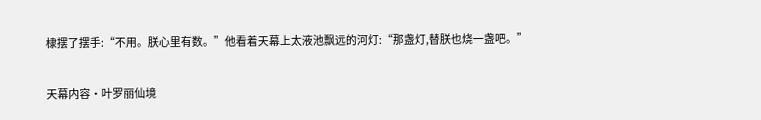棣摆了摆手:“不用。朕心里有数。”他看着天幕上太液池飘远的河灯:“那盏灯,替朕也烧一盏吧。”

天幕内容·叶罗丽仙境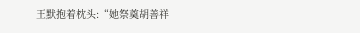王默抱着枕头:“她祭奠胡善祥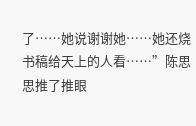了……她说谢谢她……她还烧书稿给天上的人看……”陈思思推了推眼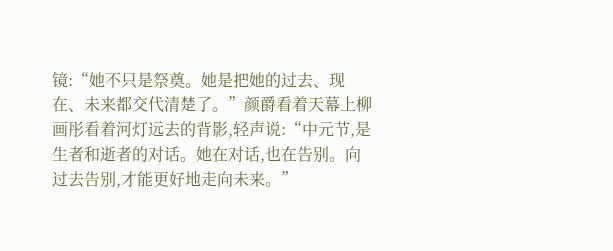镜:“她不只是祭奠。她是把她的过去、现在、未来都交代清楚了。”颜爵看着天幕上柳画彤看着河灯远去的背影,轻声说:“中元节,是生者和逝者的对话。她在对话,也在告别。向过去告别,才能更好地走向未来。”